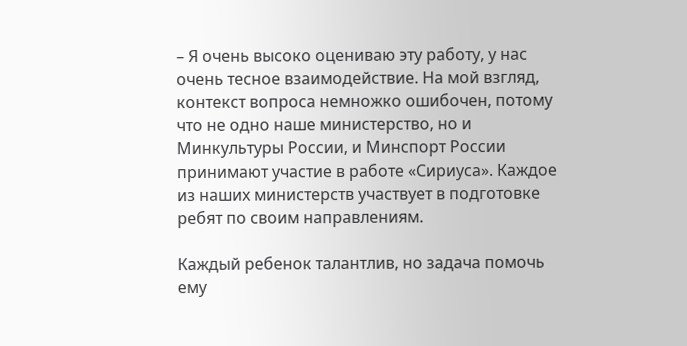– Я очень высоко оцениваю эту работу, у нас очень тесное взаимодействие. На мой взгляд, контекст вопроса немножко ошибочен, потому что не одно наше министерство, но и Минкультуры России, и Минспорт России принимают участие в работе «Сириуса». Каждое из наших министерств участвует в подготовке ребят по своим направлениям.

Каждый ребенок талантлив, но задача помочь ему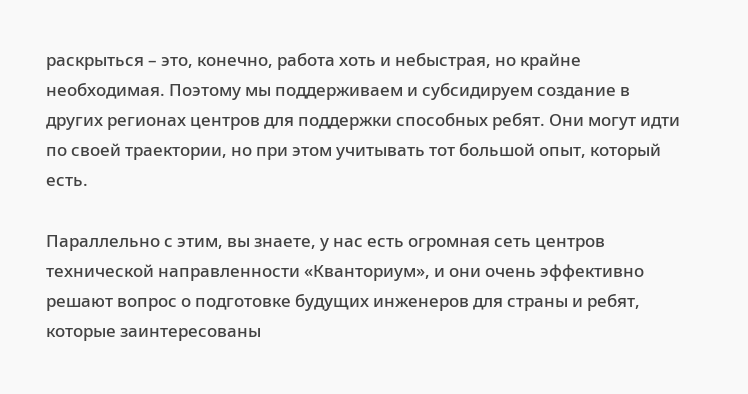раскрыться – это, конечно, работа хоть и небыстрая, но крайне необходимая. Поэтому мы поддерживаем и субсидируем создание в других регионах центров для поддержки способных ребят. Они могут идти по своей траектории, но при этом учитывать тот большой опыт, который есть.

Параллельно с этим, вы знаете, у нас есть огромная сеть центров технической направленности «Кванториум», и они очень эффективно решают вопрос о подготовке будущих инженеров для страны и ребят, которые заинтересованы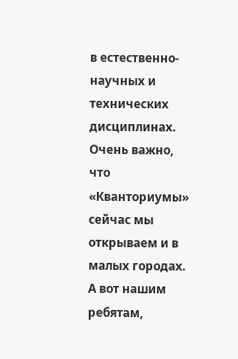в естественно-научных и технических дисциплинах. Очень важно, что «Кванториумы» сейчас мы открываем и в малых городах. А вот нашим ребятам,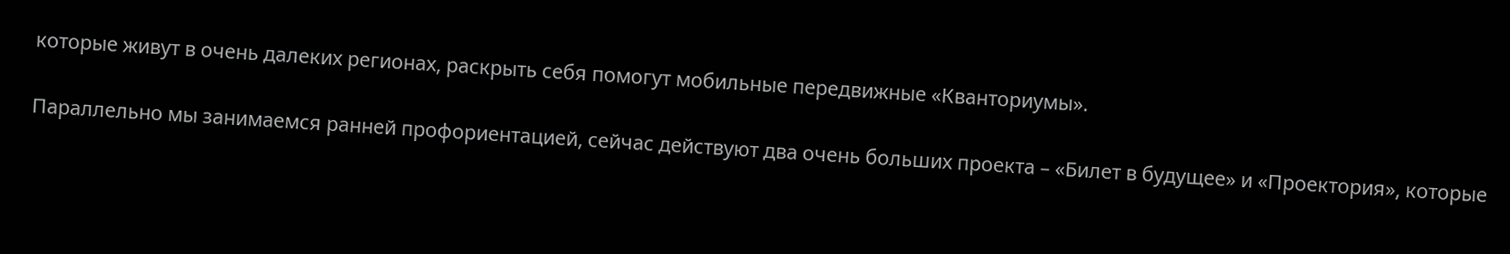которые живут в очень далеких регионах, раскрыть себя помогут мобильные передвижные «Кванториумы».

Параллельно мы занимаемся ранней профориентацией, сейчас действуют два очень больших проекта – «Билет в будущее» и «Проектория», которые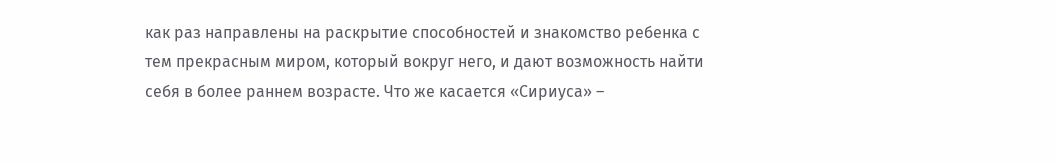как раз направлены на раскрытие способностей и знакомство ребенка с тем прекрасным миром, который вокруг него, и дают возможность найти себя в более раннем возрасте. Что же касается «Сириуса» –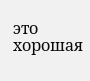это хорошая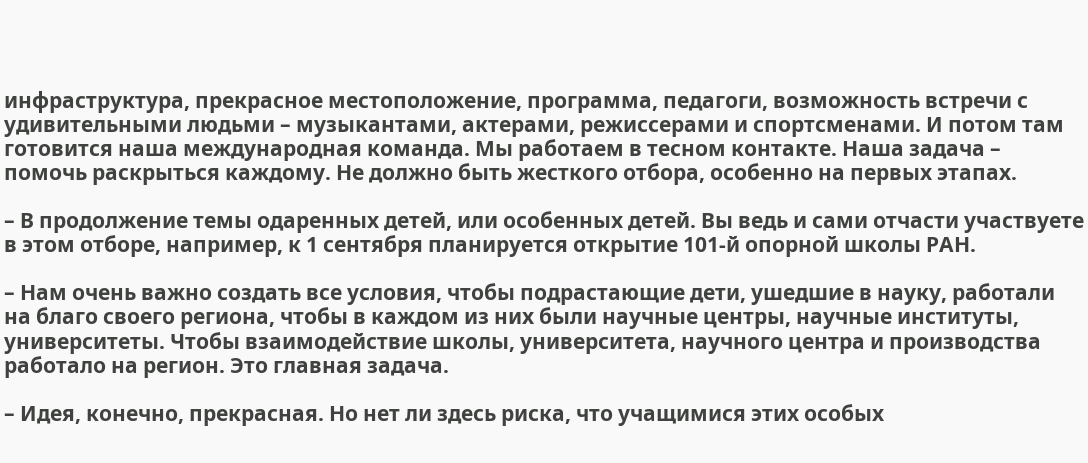инфраструктура, прекрасное местоположение, программа, педагоги, возможность встречи с удивительными людьми – музыкантами, актерами, режиссерами и спортсменами. И потом там готовится наша международная команда. Мы работаем в тесном контакте. Наша задача – помочь раскрыться каждому. Не должно быть жесткого отбора, особенно на первых этапах.

– В продолжение темы одаренных детей, или особенных детей. Вы ведь и сами отчасти участвуете в этом отборе, например, к 1 сентября планируется открытие 101-й опорной школы РАН.

– Нам очень важно создать все условия, чтобы подрастающие дети, ушедшие в науку, работали на благо своего региона, чтобы в каждом из них были научные центры, научные институты, университеты. Чтобы взаимодействие школы, университета, научного центра и производства работало на регион. Это главная задача.

– Идея, конечно, прекрасная. Но нет ли здесь риска, что учащимися этих особых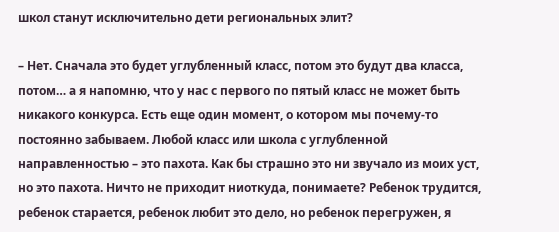школ станут исключительно дети региональных элит?

– Нет. Сначала это будет углубленный класс, потом это будут два класса, потом… а я напомню, что у нас с первого по пятый класс не может быть никакого конкурса. Есть еще один момент, о котором мы почему-то постоянно забываем. Любой класс или школа с углубленной направленностью – это пахота. Как бы страшно это ни звучало из моих уст, но это пахота. Ничто не приходит ниоткуда, понимаете? Ребенок трудится, ребенок старается, ребенок любит это дело, но ребенок перегружен, я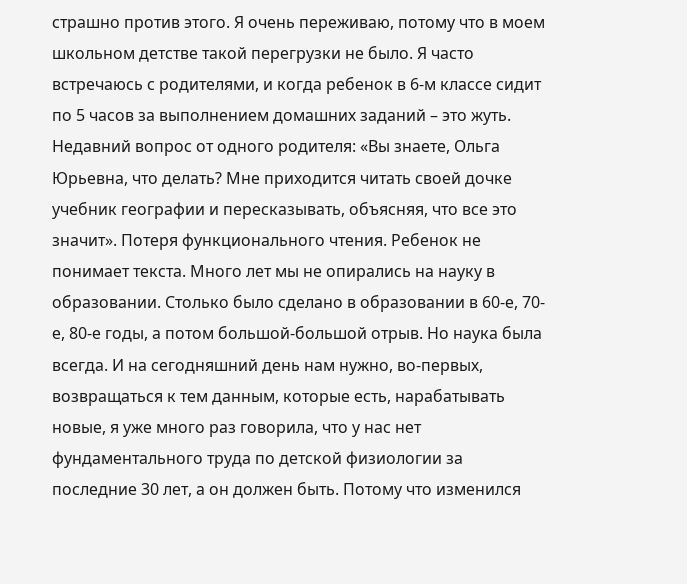страшно против этого. Я очень переживаю, потому что в моем школьном детстве такой перегрузки не было. Я часто встречаюсь с родителями, и когда ребенок в 6-м классе сидит по 5 часов за выполнением домашних заданий – это жуть. Недавний вопрос от одного родителя: «Вы знаете, Ольга Юрьевна, что делать? Мне приходится читать своей дочке учебник географии и пересказывать, объясняя, что все это значит». Потеря функционального чтения. Ребенок не понимает текста. Много лет мы не опирались на науку в образовании. Столько было сделано в образовании в 60-е, 70-е, 80-е годы, а потом большой-большой отрыв. Но наука была всегда. И на сегодняшний день нам нужно, во-первых, возвращаться к тем данным, которые есть, нарабатывать новые, я уже много раз говорила, что у нас нет фундаментального труда по детской физиологии за последние 30 лет, а он должен быть. Потому что изменился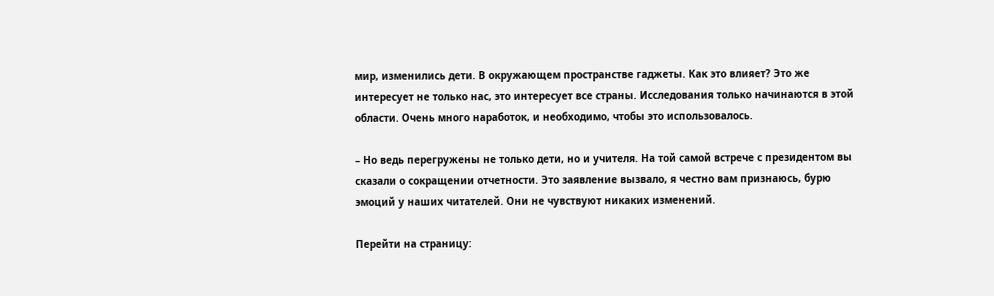мир, изменились дети. В окружающем пространстве гаджеты. Как это влияет? Это же интересует не только нас, это интересует все страны. Исследования только начинаются в этой области. Очень много наработок, и необходимо, чтобы это использовалось.

– Но ведь перегружены не только дети, но и учителя. На той самой встрече с президентом вы сказали о сокращении отчетности. Это заявление вызвало, я честно вам признаюсь, бурю эмоций у наших читателей. Они не чувствуют никаких изменений.

Перейти на страницу: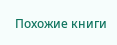Похожие книги